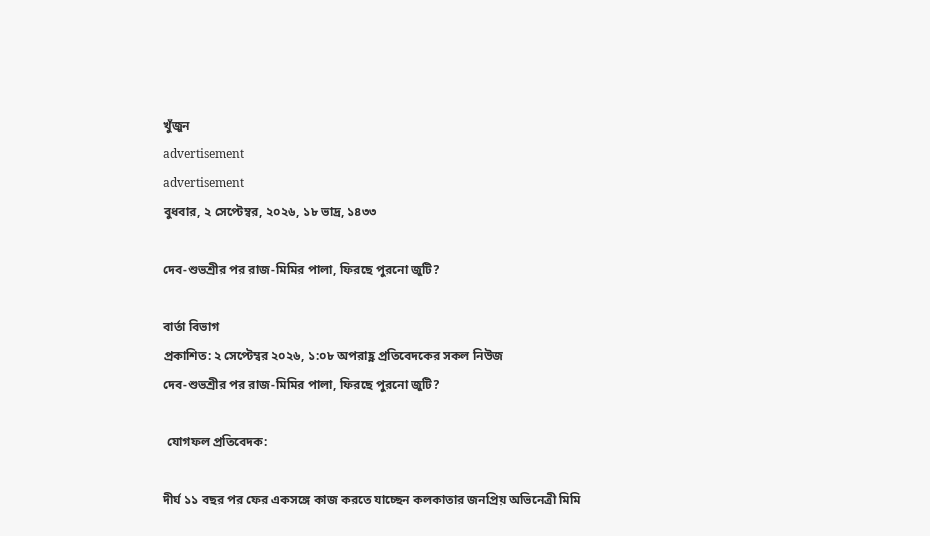খুঁজুন
advertisement
advertisement
বুধবার, ২ সেপ্টেম্বর, ২০২৬, ১৮ ভাদ্র, ১৪৩৩

দেব-শুভশ্রীর পর রাজ-মিমির পালা, ফিরছে পুরনো জুটি?

বার্তা বিভাগ
প্রকাশিত: ২ সেপ্টেম্বর ২০২৬, ১:০৮ অপরাহ্ণ প্রতিবেদকের সকল নিউজ
দেব-শুভশ্রীর পর রাজ-মিমির পালা, ফিরছে পুরনো জুটি?

 যোগফল প্রতিবেদক:

দীর্ঘ ১১ বছর পর ফের একসঙ্গে কাজ করতে যাচ্ছেন কলকাতার জনপ্রিয় অভিনেত্রী মিমি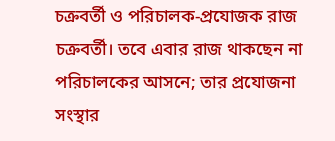চক্রবর্তী ও পরিচালক-প্রযোজক রাজ চক্রবর্তী। তবে এবার রাজ থাকছেন না পরিচালকের আসনে; তার প্রযোজনা সংস্থার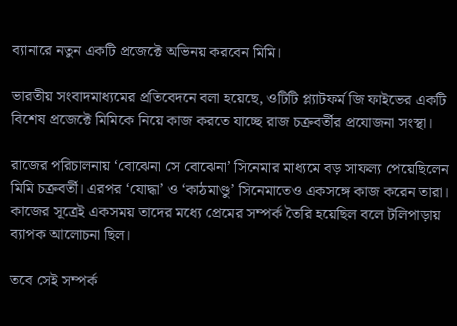ব্যানারে নতুন একটি প্রজেক্টে অভিনয় করবেন মিমি।

ভারতীয় সংবাদমাধ্যমের প্রতিবেদনে বলা হয়েছে, ওটিটি প্ল্যাটফর্ম জি ফাইভের একটি বিশেষ প্রজেক্টে মিমিকে নিয়ে কাজ করতে যাচ্ছে রাজ চক্রবর্তীর প্রযোজনা সংস্থা।

রাজের পরিচালনায় ‘বোঝেনা সে বোঝেনা’ সিনেমার মাধ্যমে বড় সাফল্য পেয়েছিলেন মিমি চক্রবর্তী। এরপর ‘যোদ্ধা’ ও ‘কাঠমাণ্ডু’ সিনেমাতেও একসঙ্গে কাজ করেন তারা। কাজের সূত্রেই একসময় তাদের মধ্যে প্রেমের সম্পর্ক তৈরি হয়েছিল বলে টলিপাড়ায় ব্যাপক আলোচনা ছিল।

তবে সেই সম্পর্ক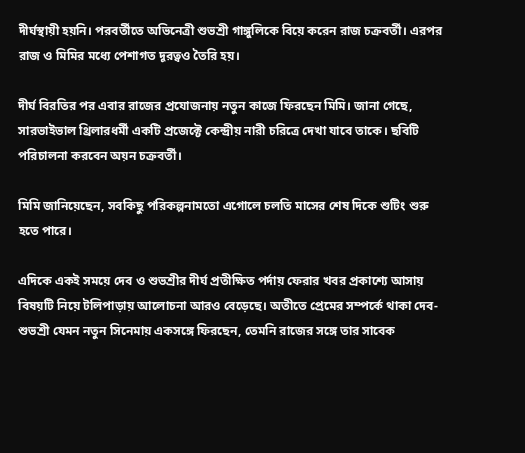দীর্ঘস্থায়ী হয়নি। পরবর্তীতে অভিনেত্রী শুভশ্রী গাঙ্গুলিকে বিয়ে করেন রাজ চক্রবর্তী। এরপর রাজ ও মিমির মধ্যে পেশাগত দূরত্বও তৈরি হয়।

দীর্ঘ বিরতির পর এবার রাজের প্রযোজনায় নতুন কাজে ফিরছেন মিমি। জানা গেছে, সারভাইভাল থ্রিলারধর্মী একটি প্রজেক্টে কেন্দ্রীয় নারী চরিত্রে দেখা যাবে তাকে। ছবিটি পরিচালনা করবেন অয়ন চক্রবর্তী।

মিমি জানিয়েছেন, সবকিছু পরিকল্পনামতো এগোলে চলতি মাসের শেষ দিকে শুটিং শুরু হতে পারে।

এদিকে একই সময়ে দেব ও শুভশ্রীর দীর্ঘ প্রতীক্ষিত পর্দায় ফেরার খবর প্রকাশ্যে আসায় বিষয়টি নিয়ে টলিপাড়ায় আলোচনা আরও বেড়েছে। অতীতে প্রেমের সম্পর্কে থাকা দেব-শুভশ্রী যেমন নতুন সিনেমায় একসঙ্গে ফিরছেন, তেমনি রাজের সঙ্গে তার সাবেক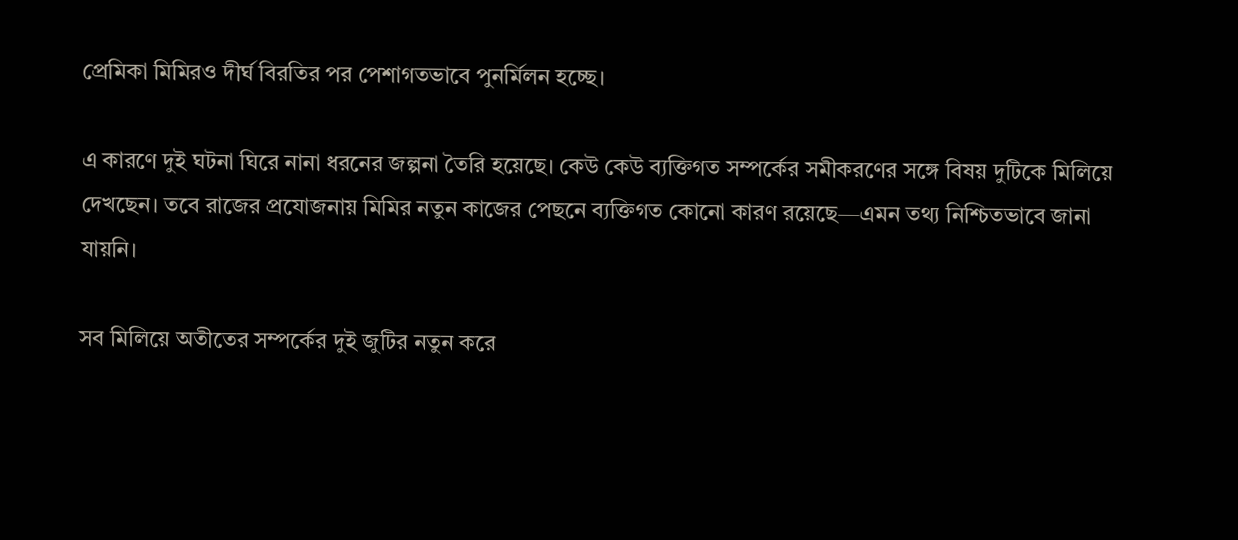প্রেমিকা মিমিরও দীর্ঘ বিরতির পর পেশাগতভাবে পুনর্মিলন হচ্ছে।

এ কারণে দুই ঘটনা ঘিরে নানা ধরনের জল্পনা তৈরি হয়েছে। কেউ কেউ ব্যক্তিগত সম্পর্কের সমীকরণের সঙ্গে বিষয় দুটিকে মিলিয়ে দেখছেন। তবে রাজের প্রযোজনায় মিমির নতুন কাজের পেছনে ব্যক্তিগত কোনো কারণ রয়েছে—এমন তথ্য নিশ্চিতভাবে জানা যায়নি।

সব মিলিয়ে অতীতের সম্পর্কের দুই জুটির নতুন করে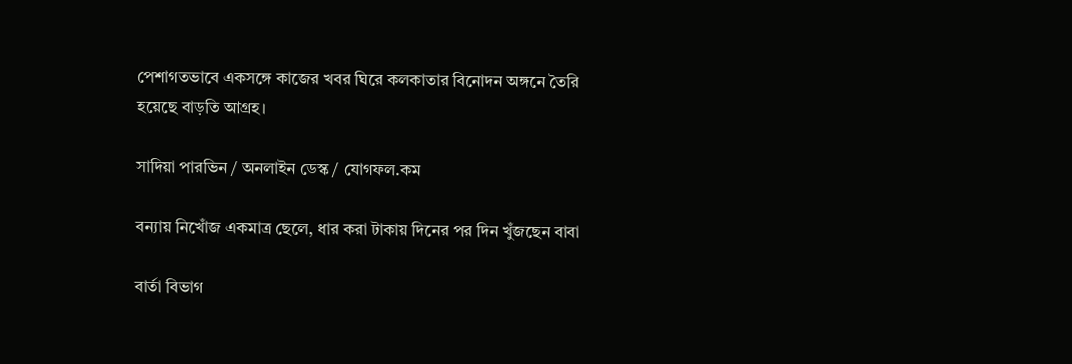পেশাগতভাবে একসঙ্গে কাজের খবর ঘিরে কলকাতার বিনোদন অঙ্গনে তৈরি হয়েছে বাড়তি আগ্রহ।

সাদিয়া পারভিন / অনলাইন ডেস্ক / যোগফল.কম

বন্যায় নিখোঁজ একমাত্র ছেলে, ধার করা টাকায় দিনের পর দিন খুঁজছেন বাবা

বার্তা বিভাগ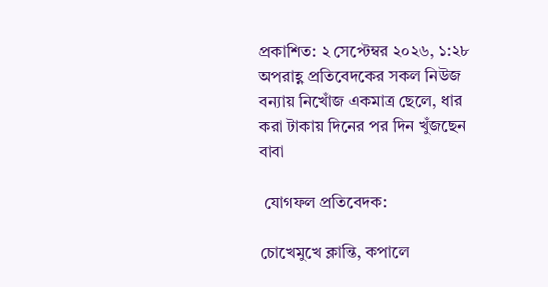প্রকাশিত: ২ সেপ্টেম্বর ২০২৬, ১:২৮ অপরাহ্ণ প্রতিবেদকের সকল নিউজ
বন্যায় নিখোঁজ একমাত্র ছেলে, ধার করা টাকায় দিনের পর দিন খুঁজছেন বাবা

 যোগফল প্রতিবেদক:

চোখেমুখে ক্লান্তি, কপালে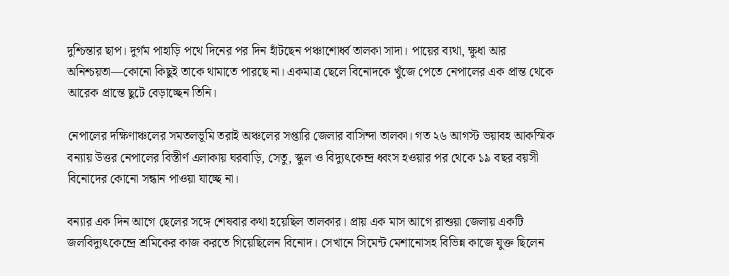দুশ্চিন্তার ছাপ। দুর্গম পাহাড়ি পথে দিনের পর দিন হাঁটছেন পঞ্চাশোর্ধ্ব তালকা সাদা। পায়ের ব্যথা, ক্ষুধা আর অনিশ্চয়তা—কোনো কিছুই তাকে থামাতে পারছে না। একমাত্র ছেলে বিনোদকে খুঁজে পেতে নেপালের এক প্রান্ত থেকে আরেক প্রান্তে ছুটে বেড়াচ্ছেন তিনি।

নেপালের দক্ষিণাঞ্চলের সমতলভূমি তরাই অঞ্চলের সপ্তারি জেলার বাসিন্দা তালকা। গত ২৬ আগস্ট ভয়াবহ আকস্মিক বন্যায় উত্তর নেপালের বিস্তীর্ণ এলাকায় ঘরবাড়ি, সেতু, স্কুল ও বিদ্যুৎকেন্দ্র ধ্বংস হওয়ার পর থেকে ১৯ বছর বয়সী বিনোদের কোনো সন্ধান পাওয়া যাচ্ছে না।

বন্যার এক দিন আগে ছেলের সঙ্গে শেষবার কথা হয়েছিল তালকার। প্রায় এক মাস আগে রাশুয়া জেলায় একটি জলবিদ্যুৎকেন্দ্রে শ্রমিকের কাজ করতে গিয়েছিলেন বিনোদ। সেখানে সিমেন্ট মেশানোসহ বিভিন্ন কাজে যুক্ত ছিলেন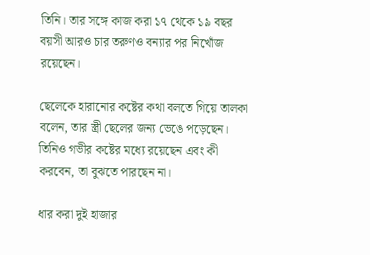তিনি। তার সঙ্গে কাজ করা ১৭ থেকে ১৯ বছর বয়সী আরও চার তরুণও বন্যার পর নিখোঁজ রয়েছেন।

ছেলেকে হারানোর কষ্টের কথা বলতে গিয়ে তালকা বলেন, তার স্ত্রী ছেলের জন্য ভেঙে পড়েছেন। তিনিও গভীর কষ্টের মধ্যে রয়েছেন এবং কী করবেন, তা বুঝতে পারছেন না।

ধার করা দুই হাজার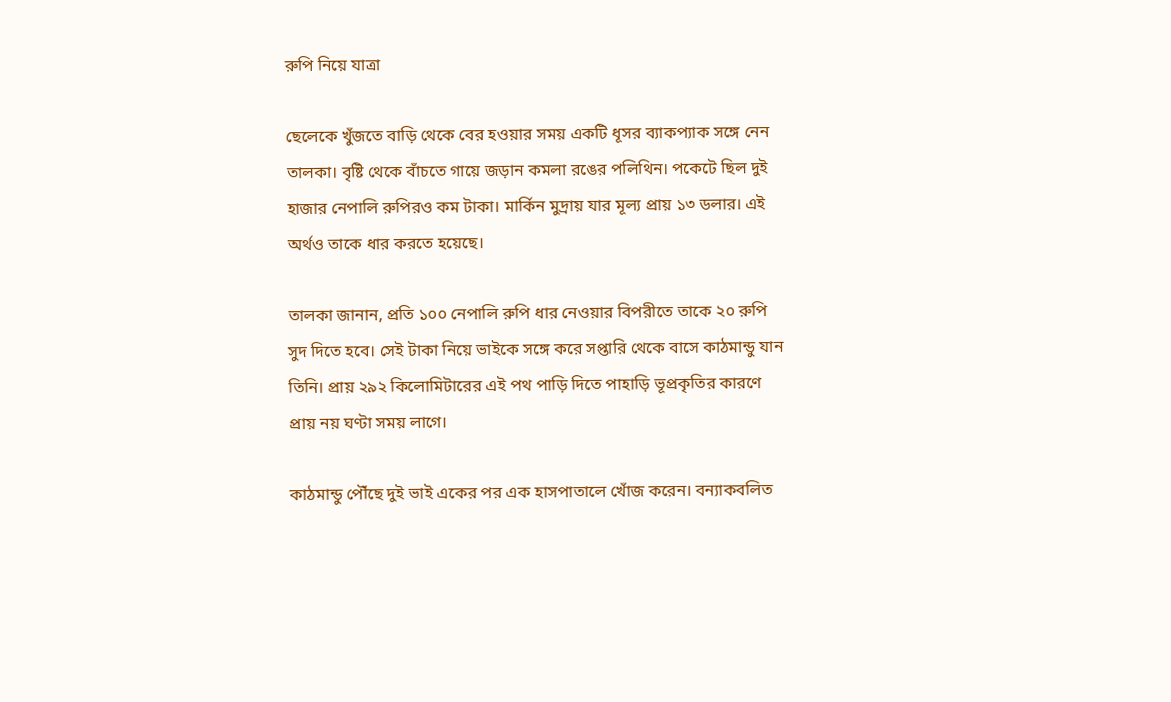রুপি নিয়ে যাত্রা

ছেলেকে খুঁজতে বাড়ি থেকে বের হওয়ার সময় একটি ধূসর ব্যাকপ্যাক সঙ্গে নেন তালকা। বৃষ্টি থেকে বাঁচতে গায়ে জড়ান কমলা রঙের পলিথিন। পকেটে ছিল দুই হাজার নেপালি রুপিরও কম টাকা। মার্কিন মুদ্রায় যার মূল্য প্রায় ১৩ ডলার। এই অর্থও তাকে ধার করতে হয়েছে।

তালকা জানান, প্রতি ১০০ নেপালি রুপি ধার নেওয়ার বিপরীতে তাকে ২০ রুপি সুদ দিতে হবে। সেই টাকা নিয়ে ভাইকে সঙ্গে করে সপ্তারি থেকে বাসে কাঠমান্ডু যান তিনি। প্রায় ২৯২ কিলোমিটারের এই পথ পাড়ি দিতে পাহাড়ি ভূপ্রকৃতির কারণে প্রায় নয় ঘণ্টা সময় লাগে।

কাঠমান্ডু পৌঁছে দুই ভাই একের পর এক হাসপাতালে খোঁজ করেন। বন্যাকবলিত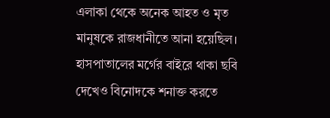এলাকা থেকে অনেক আহত ও মৃত মানুষকে রাজধানীতে আনা হয়েছিল। হাসপাতালের মর্গের বাইরে থাকা ছবি দেখেও বিনোদকে শনাক্ত করতে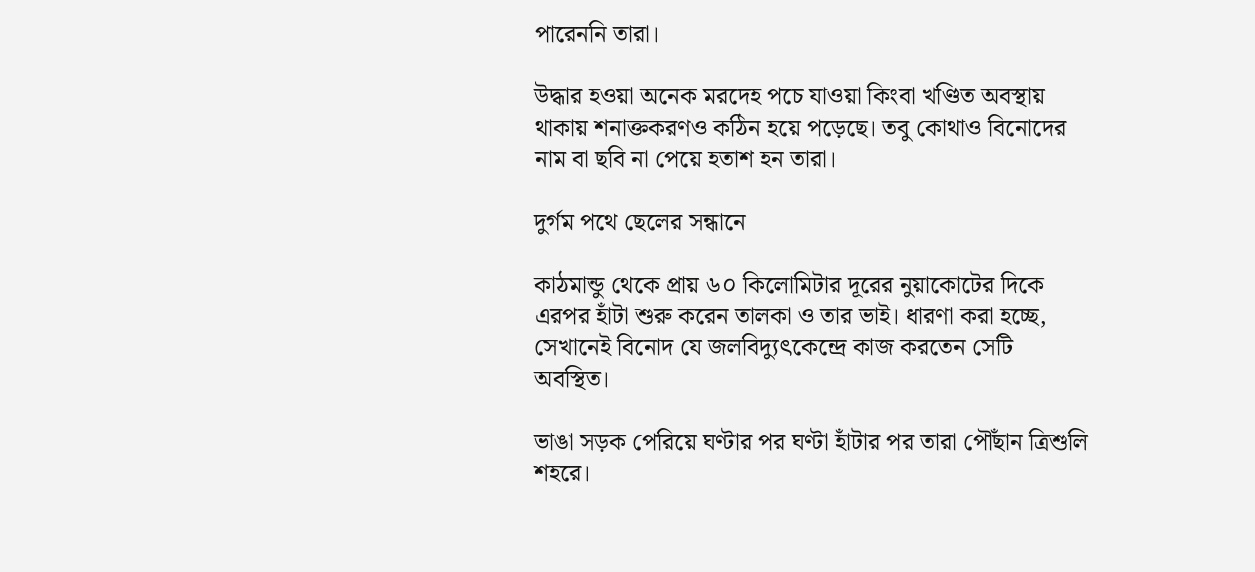পারেননি তারা।

উদ্ধার হওয়া অনেক মরদেহ পচে যাওয়া কিংবা খণ্ডিত অবস্থায় থাকায় শনাক্তকরণও কঠিন হয়ে পড়েছে। তবু কোথাও বিনোদের নাম বা ছবি না পেয়ে হতাশ হন তারা।

দুর্গম পথে ছেলের সন্ধানে

কাঠমান্ডু থেকে প্রায় ৬০ কিলোমিটার দূরের নুয়াকোটের দিকে এরপর হাঁটা শুরু করেন তালকা ও তার ভাই। ধারণা করা হচ্ছে, সেখানেই বিনোদ যে জলবিদ্যুৎকেন্দ্রে কাজ করতেন সেটি অবস্থিত।

ভাঙা সড়ক পেরিয়ে ঘণ্টার পর ঘণ্টা হাঁটার পর তারা পৌঁছান ত্রিশুলি শহরে।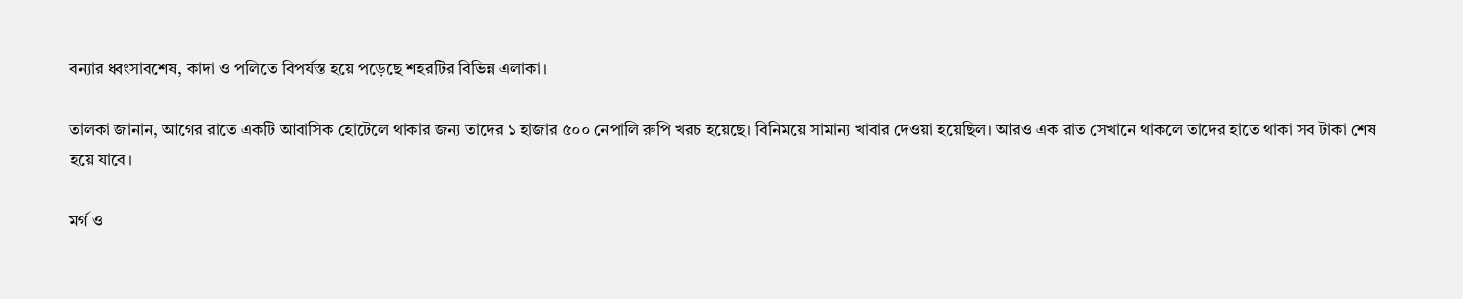বন্যার ধ্বংসাবশেষ, কাদা ও পলিতে বিপর্যস্ত হয়ে পড়েছে শহরটির বিভিন্ন এলাকা।

তালকা জানান, আগের রাতে একটি আবাসিক হোটেলে থাকার জন্য তাদের ১ হাজার ৫০০ নেপালি রুপি খরচ হয়েছে। বিনিময়ে সামান্য খাবার দেওয়া হয়েছিল। আরও এক রাত সেখানে থাকলে তাদের হাতে থাকা সব টাকা শেষ হয়ে যাবে।

মর্গ ও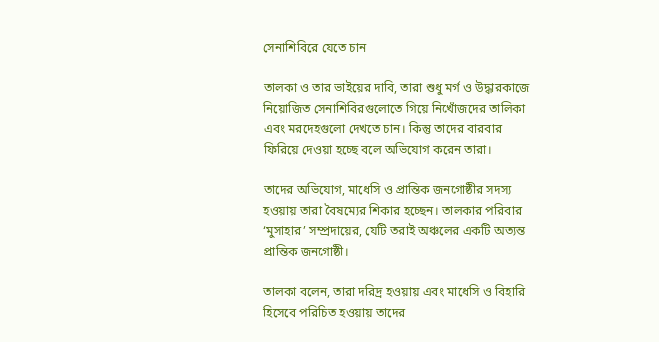সেনাশিবিরে যেতে চান

তালকা ও তার ভাইয়ের দাবি, তারা শুধু মর্গ ও উদ্ধারকাজে নিয়োজিত সেনাশিবিরগুলোতে গিয়ে নিখোঁজদের তালিকা এবং মরদেহগুলো দেখতে চান। কিন্তু তাদের বারবার ফিরিয়ে দেওয়া হচ্ছে বলে অভিযোগ করেন তারা।

তাদের অভিযোগ, মাধেসি ও প্রান্তিক জনগোষ্ঠীর সদস্য হওয়ায় তারা বৈষম্যের শিকার হচ্ছেন। তালকার পরিবার ‘মুসাহার’ সম্প্রদায়ের, যেটি তরাই অঞ্চলের একটি অত্যন্ত প্রান্তিক জনগোষ্ঠী।

তালকা বলেন, তারা দরিদ্র হওয়ায় এবং মাধেসি ও বিহারি হিসেবে পরিচিত হওয়ায় তাদের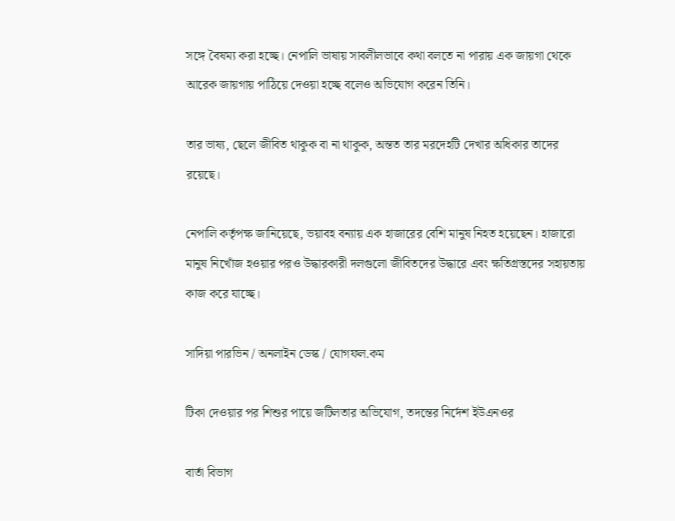সঙ্গে বৈষম্য করা হচ্ছে। নেপালি ভাষায় সাবলীলভাবে কথা বলতে না পারায় এক জায়গা থেকে আরেক জায়গায় পাঠিয়ে দেওয়া হচ্ছে বলেও অভিযোগ করেন তিনি।

তার ভাষ্য, ছেলে জীবিত থাকুক বা না থাকুক, অন্তত তার মরদেহটি দেখার অধিকার তাদের রয়েছে।

নেপালি কর্তৃপক্ষ জানিয়েছে, ভয়াবহ বন্যায় এক হাজারের বেশি মানুষ নিহত হয়েছেন। হাজারো মানুষ নিখোঁজ হওয়ার পরও উদ্ধারকারী দলগুলো জীবিতদের উদ্ধারে এবং ক্ষতিগ্রস্তদের সহায়তায় কাজ করে যাচ্ছে।

সাদিয়া পারভিন / অনলাইন ডেস্ক / যোগফল.কম

টিকা দেওয়ার পর শিশুর পায়ে জটিলতার অভিযোগ, তদন্তের নির্দেশ ইউএনওর

বার্তা বিভাগ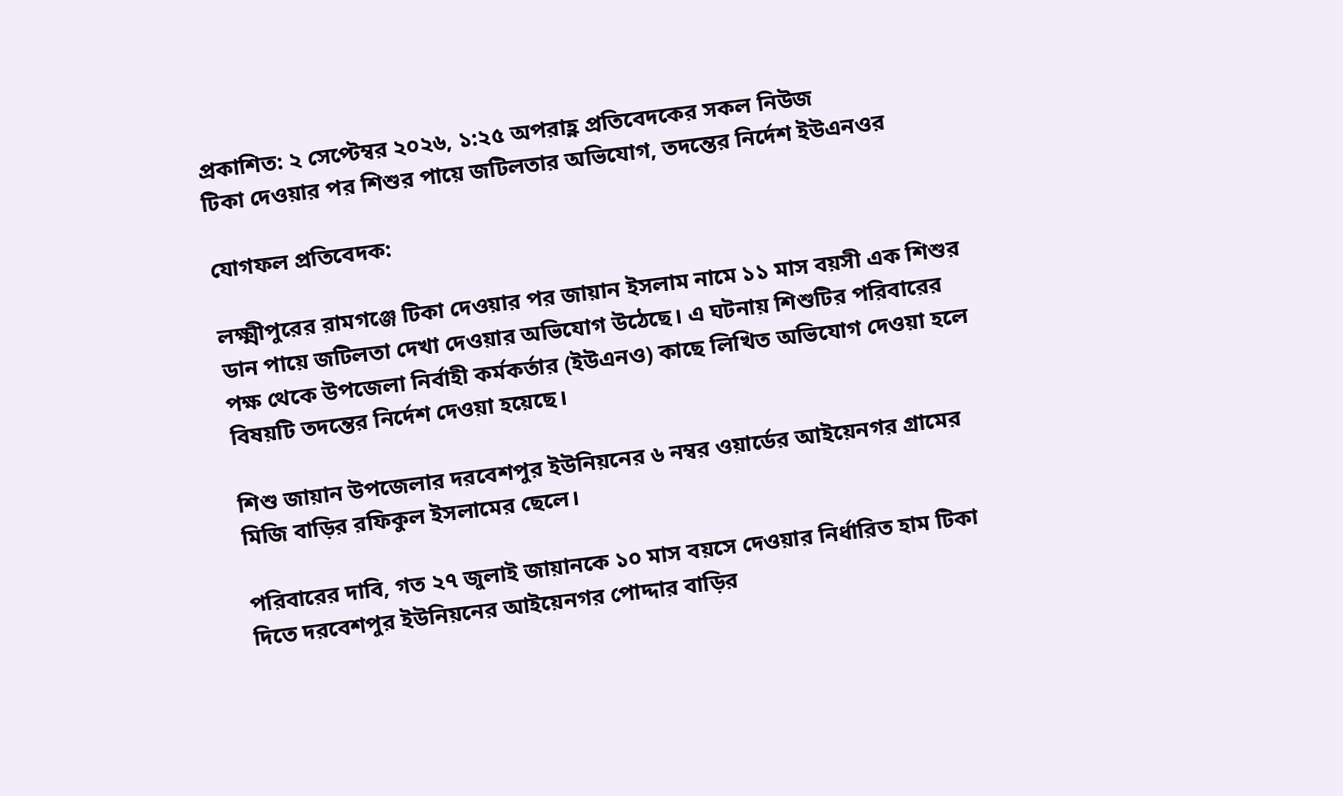প্রকাশিত: ২ সেপ্টেম্বর ২০২৬, ১:২৫ অপরাহ্ণ প্রতিবেদকের সকল নিউজ
টিকা দেওয়ার পর শিশুর পায়ে জটিলতার অভিযোগ, তদন্তের নির্দেশ ইউএনওর

যোগফল প্রতিবেদক:

লক্ষ্মীপুরের রামগঞ্জে টিকা দেওয়ার পর জায়ান ইসলাম নামে ১১ মাস বয়সী এক শিশুর ডান পায়ে জটিলতা দেখা দেওয়ার অভিযোগ উঠেছে। এ ঘটনায় শিশুটির পরিবারের পক্ষ থেকে উপজেলা নির্বাহী কর্মকর্তার (ইউএনও) কাছে লিখিত অভিযোগ দেওয়া হলে বিষয়টি তদন্তের নির্দেশ দেওয়া হয়েছে।

শিশু জায়ান উপজেলার দরবেশপুর ইউনিয়নের ৬ নম্বর ওয়ার্ডের আইয়েনগর গ্রামের মিজি বাড়ির রফিকুল ইসলামের ছেলে।

পরিবারের দাবি, গত ২৭ জুলাই জায়ানকে ১০ মাস বয়সে দেওয়ার নির্ধারিত হাম টিকা দিতে দরবেশপুর ইউনিয়নের আইয়েনগর পোদ্দার বাড়ির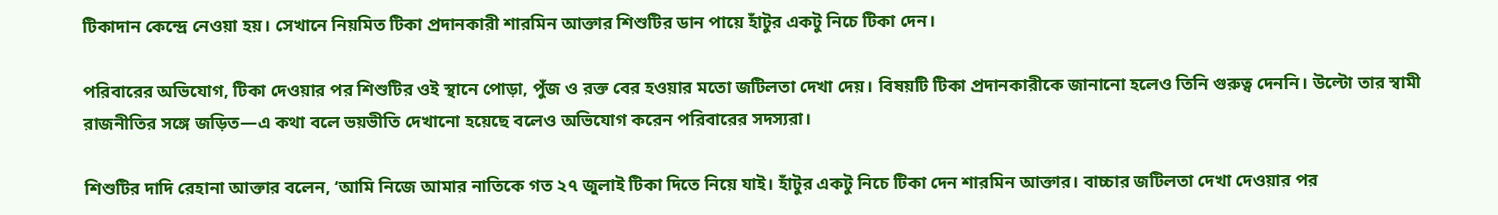টিকাদান কেন্দ্রে নেওয়া হয়। সেখানে নিয়মিত টিকা প্রদানকারী শারমিন আক্তার শিশুটির ডান পায়ে হাঁটুর একটু নিচে টিকা দেন।

পরিবারের অভিযোগ, টিকা দেওয়ার পর শিশুটির ওই স্থানে পোড়া, পুঁজ ও রক্ত বের হওয়ার মতো জটিলতা দেখা দেয়। বিষয়টি টিকা প্রদানকারীকে জানানো হলেও তিনি গুরুত্ব দেননি। উল্টো তার স্বামী রাজনীতির সঙ্গে জড়িত—এ কথা বলে ভয়ভীতি দেখানো হয়েছে বলেও অভিযোগ করেন পরিবারের সদস্যরা।

শিশুটির দাদি রেহানা আক্তার বলেন, ‘আমি নিজে আমার নাতিকে গত ২৭ জুলাই টিকা দিতে নিয়ে যাই। হাঁটুর একটু নিচে টিকা দেন শারমিন আক্তার। বাচ্চার জটিলতা দেখা দেওয়ার পর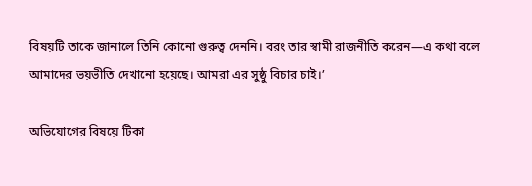বিষয়টি তাকে জানালে তিনি কোনো গুরুত্ব দেননি। বরং তার স্বামী রাজনীতি করেন—এ কথা বলে আমাদের ভয়ভীতি দেখানো হয়েছে। আমরা এর সুষ্ঠু বিচার চাই।’

অভিযোগের বিষয়ে টিকা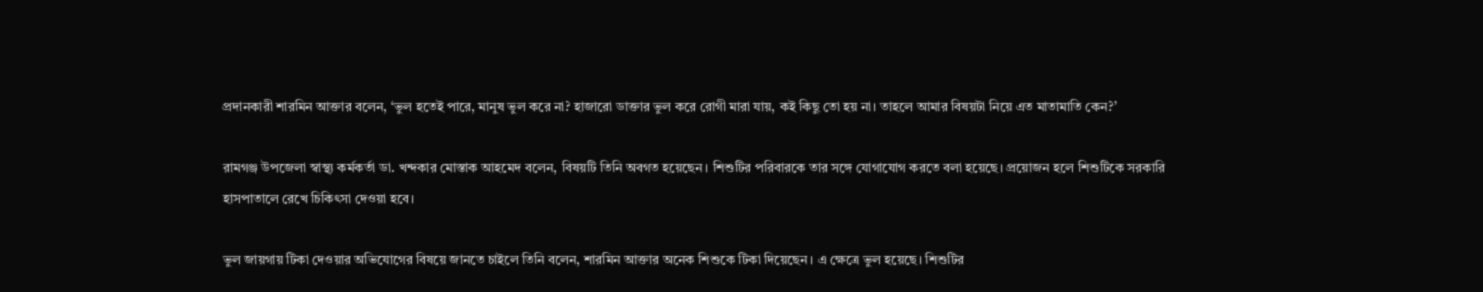প্রদানকারী শারমিন আক্তার বলেন, ‘ভুল হতেই পারে, মানুষ ভুল করে না? হাজারো ডাক্তার ভুল করে রোগী মারা যায়, কই কিছু তো হয় না। তাহলে আমার বিষয়টা নিয়ে এত মাতামাতি কেন?’

রামগঞ্জ উপজেলা স্বাস্থ্য কর্মকর্তা ডা. খন্দকার মোস্তাক আহমেদ বলেন, বিষয়টি তিনি অবগত হয়েছেন। শিশুটির পরিবারকে তার সঙ্গে যোগাযোগ করতে বলা হয়েছে। প্রয়োজন হলে শিশুটিকে সরকারি হাসপাতালে রেখে চিকিৎসা দেওয়া হবে।

ভুল জায়গায় টিকা দেওয়ার অভিযোগের বিষয়ে জানতে চাইলে তিনি বলেন, শারমিন আক্তার অনেক শিশুকে টিকা দিয়েছেন। এ ক্ষেত্রে ভুল হয়েছে। শিশুটির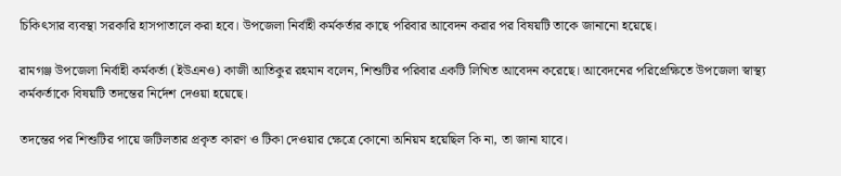চিকিৎসার ব্যবস্থা সরকারি হাসপাতালে করা হবে। উপজেলা নির্বাহী কর্মকর্তার কাছে পরিবার আবেদন করার পর বিষয়টি তাকে জানানো হয়েছে।

রামগঞ্জ উপজেলা নির্বাহী কর্মকর্তা (ইউএনও) কাজী আতিকুর রহমান বলেন, শিশুটির পরিবার একটি লিখিত আবেদন করেছে। আবেদনের পরিপ্রেক্ষিতে উপজেলা স্বাস্থ্য কর্মকর্তাকে বিষয়টি তদন্তের নির্দেশ দেওয়া হয়েছে।

তদন্তের পর শিশুটির পায়ে জটিলতার প্রকৃত কারণ ও টিকা দেওয়ার ক্ষেত্রে কোনো অনিয়ম হয়েছিল কি না, তা জানা যাবে।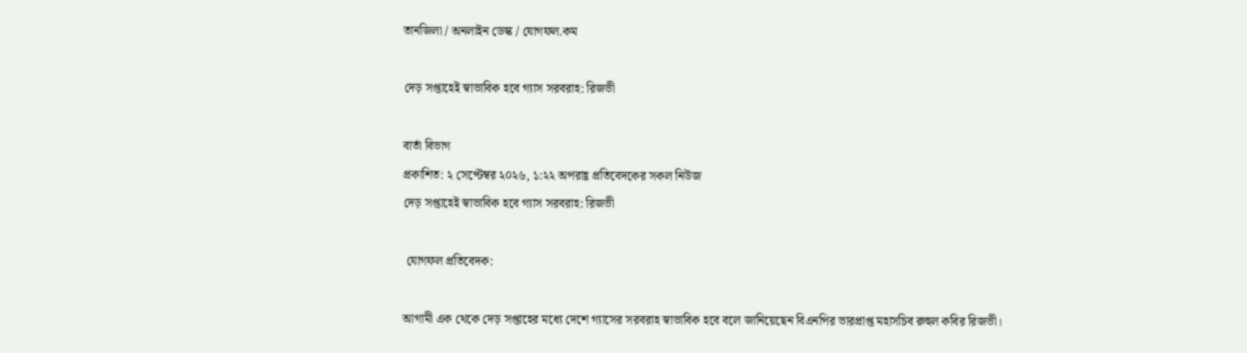তানজিলা / অনলাইন ডেস্ক / যোগফল.কম

দেড় সপ্তাহেই স্বাভাবিক হবে গ্যাস সরবরাহ: রিজভী

বার্তা বিভাগ
প্রকাশিত: ২ সেপ্টেম্বর ২০২৬, ১:২২ অপরাহ্ণ প্রতিবেদকের সকল নিউজ
দেড় সপ্তাহেই স্বাভাবিক হবে গ্যাস সরবরাহ: রিজভী

 যোগফল প্রতিবেদক:

আগামী এক থেকে দেড় সপ্তাহের মধ্যে দেশে গ্যাসের সরবরাহ স্বাভাবিক হবে বলে জানিয়েছেন বিএনপির ভারপ্রাপ্ত মহাসচিব রুহুল কবির রিজভী।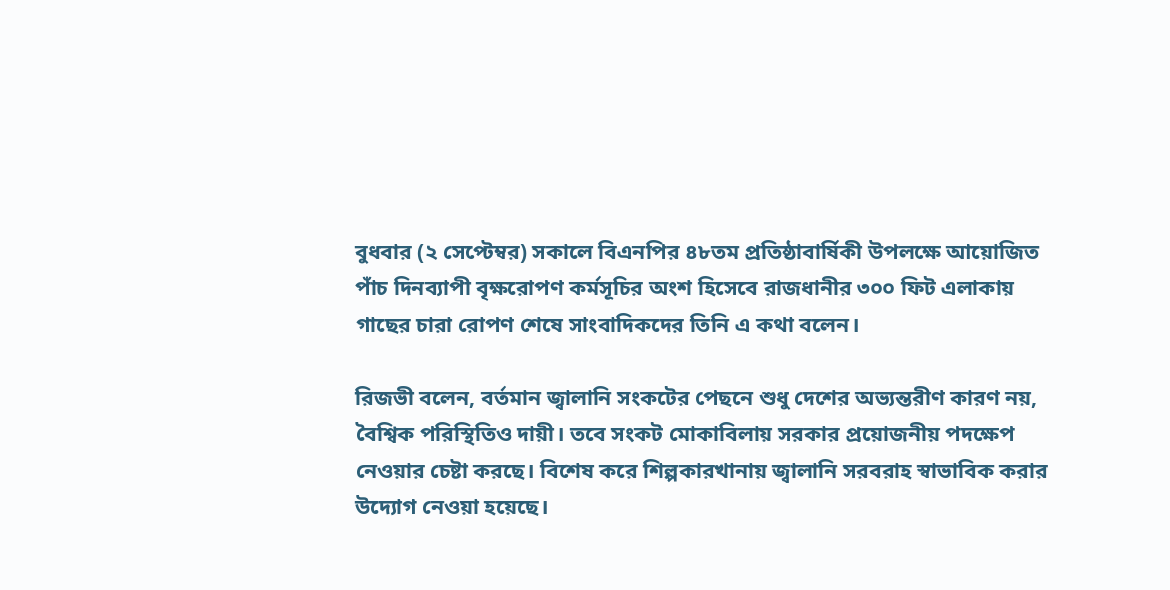বুধবার (২ সেপ্টেম্বর) সকালে বিএনপির ৪৮তম প্রতিষ্ঠাবার্ষিকী উপলক্ষে আয়োজিত পাঁচ দিনব্যাপী বৃক্ষরোপণ কর্মসূচির অংশ হিসেবে রাজধানীর ৩০০ ফিট এলাকায় গাছের চারা রোপণ শেষে সাংবাদিকদের তিনি এ কথা বলেন।

রিজভী বলেন, বর্তমান জ্বালানি সংকটের পেছনে শুধু দেশের অভ্যন্তরীণ কারণ নয়, বৈশ্বিক পরিস্থিতিও দায়ী। তবে সংকট মোকাবিলায় সরকার প্রয়োজনীয় পদক্ষেপ নেওয়ার চেষ্টা করছে। বিশেষ করে শিল্পকারখানায় জ্বালানি সরবরাহ স্বাভাবিক করার উদ্যোগ নেওয়া হয়েছে।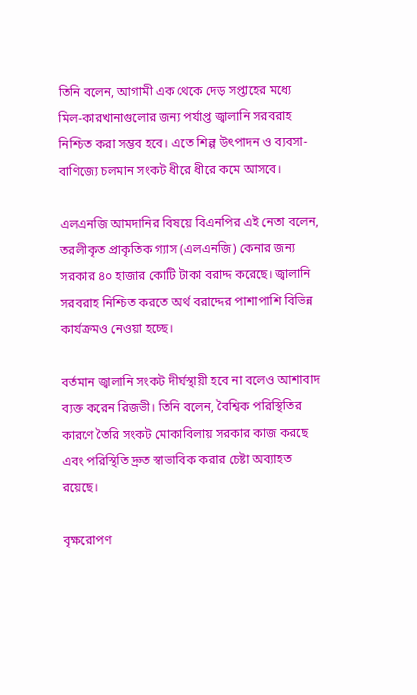তিনি বলেন, আগামী এক থেকে দেড় সপ্তাহের মধ্যে মিল-কারখানাগুলোর জন্য পর্যাপ্ত জ্বালানি সরবরাহ নিশ্চিত করা সম্ভব হবে। এতে শিল্প উৎপাদন ও ব্যবসা-বাণিজ্যে চলমান সংকট ধীরে ধীরে কমে আসবে।

এলএনজি আমদানির বিষয়ে বিএনপির এই নেতা বলেন, তরলীকৃত প্রাকৃতিক গ্যাস (এলএনজি) কেনার জন্য সরকার ৪০ হাজার কোটি টাকা বরাদ্দ করেছে। জ্বালানি সরবরাহ নিশ্চিত করতে অর্থ বরাদ্দের পাশাপাশি বিভিন্ন কার্যক্রমও নেওয়া হচ্ছে।

বর্তমান জ্বালানি সংকট দীর্ঘস্থায়ী হবে না বলেও আশাবাদ ব্যক্ত করেন রিজভী। তিনি বলেন, বৈশ্বিক পরিস্থিতির কারণে তৈরি সংকট মোকাবিলায় সরকার কাজ করছে এবং পরিস্থিতি দ্রুত স্বাভাবিক করার চেষ্টা অব্যাহত রয়েছে।

বৃক্ষরোপণ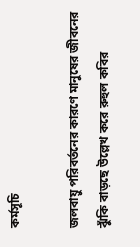কর্মসূচি

জলবায়ু পরিবর্তনের কারণে মানুষের জীবনের ঝুঁকি বাড়ছে উল্লেখ করে রুহুল কবির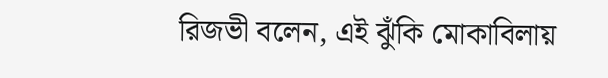রিজভী বলেন, এই ঝুঁকি মোকাবিলায়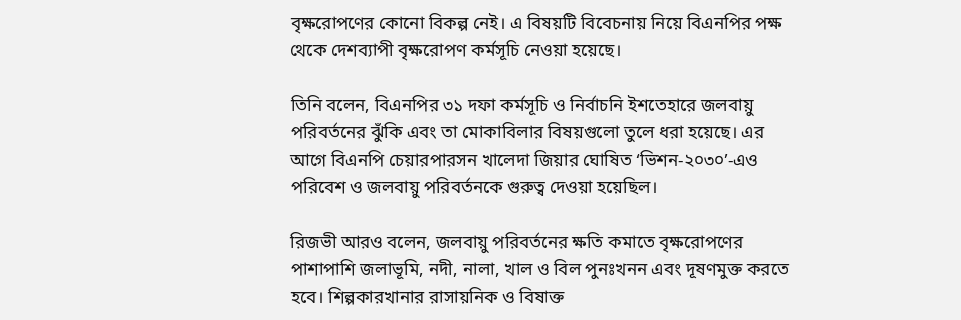বৃক্ষরোপণের কোনো বিকল্প নেই। এ বিষয়টি বিবেচনায় নিয়ে বিএনপির পক্ষ থেকে দেশব্যাপী বৃক্ষরোপণ কর্মসূচি নেওয়া হয়েছে।

তিনি বলেন, বিএনপির ৩১ দফা কর্মসূচি ও নির্বাচনি ইশতেহারে জলবায়ু পরিবর্তনের ঝুঁকি এবং তা মোকাবিলার বিষয়গুলো তুলে ধরা হয়েছে। এর আগে বিএনপি চেয়ারপারসন খালেদা জিয়ার ঘোষিত ‘ভিশন-২০৩০’-এও পরিবেশ ও জলবায়ু পরিবর্তনকে গুরুত্ব দেওয়া হয়েছিল।

রিজভী আরও বলেন, জলবায়ু পরিবর্তনের ক্ষতি কমাতে বৃক্ষরোপণের পাশাপাশি জলাভূমি, নদী, নালা, খাল ও বিল পুনঃখনন এবং দূষণমুক্ত করতে হবে। শিল্পকারখানার রাসায়নিক ও বিষাক্ত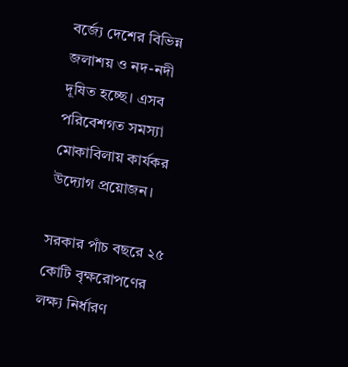বর্জ্যে দেশের বিভিন্ন জলাশয় ও নদ-নদী দূষিত হচ্ছে। এসব পরিবেশগত সমস্যা মোকাবিলায় কার্যকর উদ্যোগ প্রয়োজন।

সরকার পাঁচ বছরে ২৫ কোটি বৃক্ষরোপণের লক্ষ্য নির্ধারণ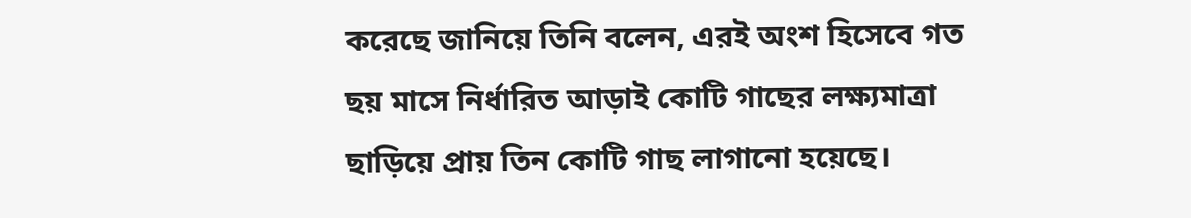করেছে জানিয়ে তিনি বলেন, এরই অংশ হিসেবে গত ছয় মাসে নির্ধারিত আড়াই কোটি গাছের লক্ষ্যমাত্রা ছাড়িয়ে প্রায় তিন কোটি গাছ লাগানো হয়েছে।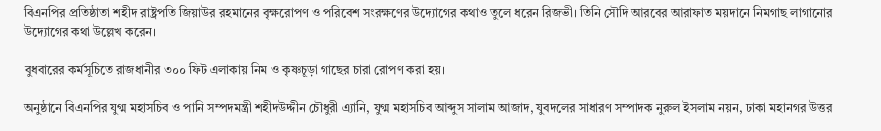বিএনপির প্রতিষ্ঠাতা শহীদ রাষ্ট্রপতি জিয়াউর রহমানের বৃক্ষরোপণ ও পরিবেশ সংরক্ষণের উদ্যোগের কথাও তুলে ধরেন রিজভী। তিনি সৌদি আরবের আরাফাত ময়দানে নিমগাছ লাগানোর উদ্যোগের কথা উল্লেখ করেন।

বুধবারের কর্মসূচিতে রাজধানীর ৩০০ ফিট এলাকায় নিম ও কৃষ্ণচূড়া গাছের চারা রোপণ করা হয়।

অনুষ্ঠানে বিএনপির যুগ্ম মহাসচিব ও পানি সম্পদমন্ত্রী শহীদউদ্দীন চৌধুরী এ্যানি, যুগ্ম মহাসচিব আব্দুস সালাম আজাদ, যুবদলের সাধারণ সম্পাদক নুরুল ইসলাম নয়ন, ঢাকা মহানগর উত্তর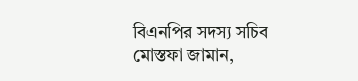বিএনপির সদস্য সচিব মোস্তফা জামান,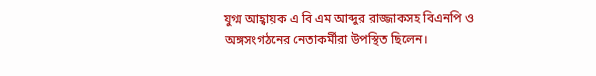যুগ্ম আহ্বায়ক এ বি এম আব্দুর রাজ্জাকসহ বিএনপি ও অঙ্গসংগঠনের নেতাকর্মীরা উপস্থিত ছিলেন।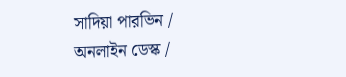সাদিয়া পারভিন / অনলাইন ডেস্ক /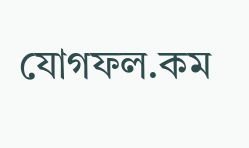যোগফল.কম